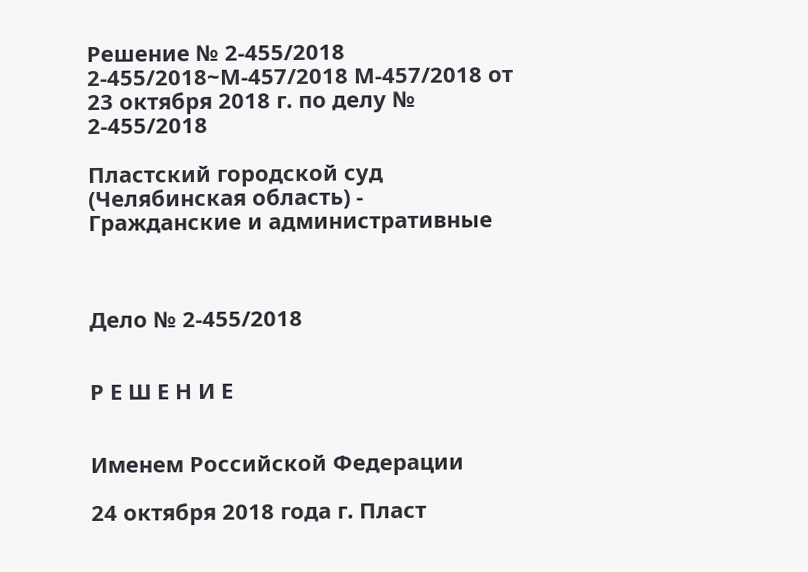Решение № 2-455/2018 2-455/2018~М-457/2018 М-457/2018 от 23 октября 2018 г. по делу № 2-455/2018

Пластский городской суд (Челябинская область) - Гражданские и административные



Дело № 2-455/2018


Р Е Ш Е Н И Е


Именем Российской Федерации

24 октября 2018 года г. Пласт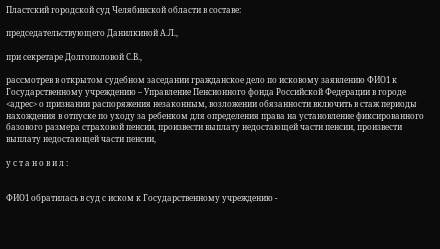Пластский городской суд Челябинской области в составе:

председательствующего Данилкиной А.Л.,

при секретаре Долгополовой С.В.,

рассмотрев в открытом судебном заседании гражданское дело по исковому заявлению ФИО1 к Государственному учреждению – Управление Пенсионного фонда Российской Федерации в городе <адрес> о признании распоряжения незаконным, возложении обязанности включить в стаж периоды нахождения в отпуске по уходу за ребенком для определения права на установление фиксированного базового размера страховой пенсии, произвести выплату недостающей части пенсии, произвести выплату недостающей части пенсии,

у с т а н о в и л :


ФИО1 обратилась в суд с иском к Государственному учреждению -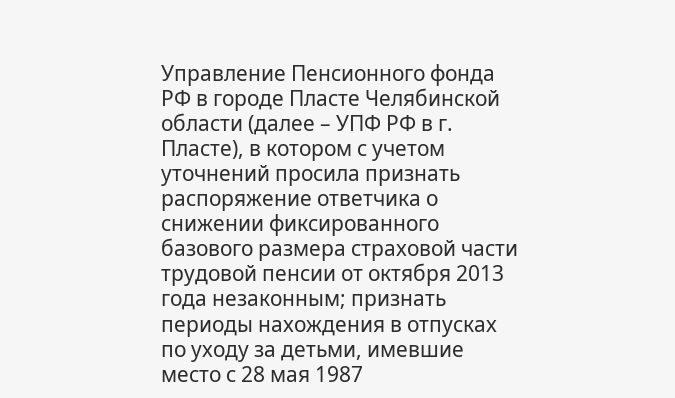Управление Пенсионного фонда РФ в городе Пласте Челябинской области (далее – УПФ РФ в г. Пласте), в котором с учетом уточнений просила признать распоряжение ответчика о снижении фиксированного базового размера страховой части трудовой пенсии от октября 2013 года незаконным; признать периоды нахождения в отпусках по уходу за детьми, имевшие место с 28 мая 1987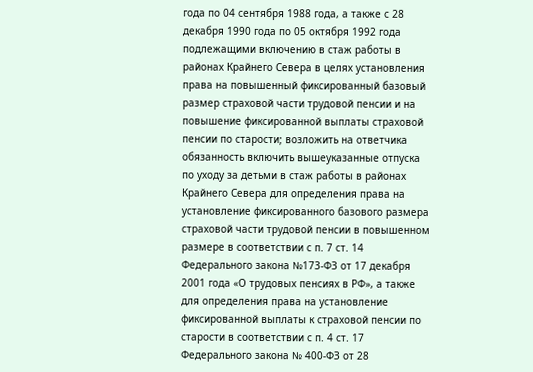года по 04 сентября 1988 года, а также с 28 декабря 1990 года по 05 октября 1992 года подлежащими включению в стаж работы в районах Крайнего Севера в целях установления права на повышенный фиксированный базовый размер страховой части трудовой пенсии и на повышение фиксированной выплаты страховой пенсии по старости; возложить на ответчика обязанность включить вышеуказанные отпуска по уходу за детьми в стаж работы в районах Крайнего Севера для определения права на установление фиксированного базового размера страховой части трудовой пенсии в повышенном размере в соответствии с п. 7 ст. 14 Федерального закона №173-ФЗ от 17 декабря 2001 года «О трудовых пенсиях в РФ», а также для определения права на установление фиксированной выплаты к страховой пенсии по старости в соответствии с п. 4 ст. 17 Федерального закона № 400-ФЗ от 28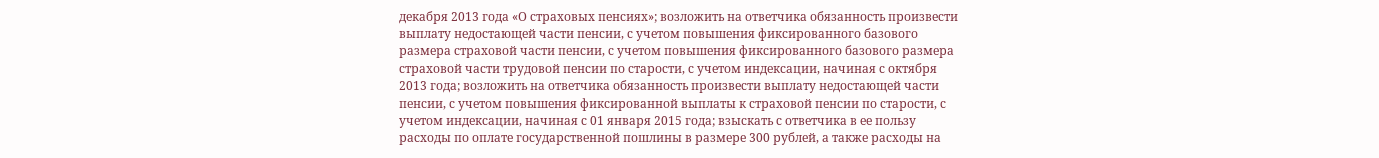декабря 2013 года «О страховых пенсиях»; возложить на ответчика обязанность произвести выплату недостающей части пенсии, с учетом повышения фиксированного базового размера страховой части пенсии, с учетом повышения фиксированного базового размера страховой части трудовой пенсии по старости, с учетом индексации, начиная с октября 2013 года; возложить на ответчика обязанность произвести выплату недостающей части пенсии, с учетом повышения фиксированной выплаты к страховой пенсии по старости, с учетом индексации, начиная с 01 января 2015 года; взыскать с ответчика в ее пользу расходы по оплате государственной пошлины в размере 300 рублей, а также расходы на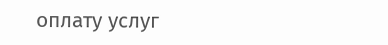оплату услуг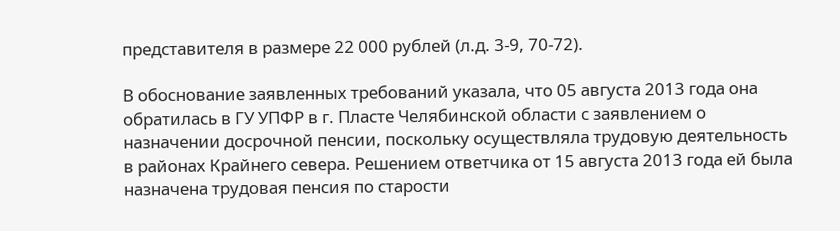представителя в размере 22 000 рублей (л.д. 3-9, 70-72).

В обоснование заявленных требований указала, что 05 августа 2013 года она обратилась в ГУ УПФР в г. Пласте Челябинской области с заявлением о назначении досрочной пенсии, поскольку осуществляла трудовую деятельность в районах Крайнего севера. Решением ответчика от 15 августа 2013 года ей была назначена трудовая пенсия по старости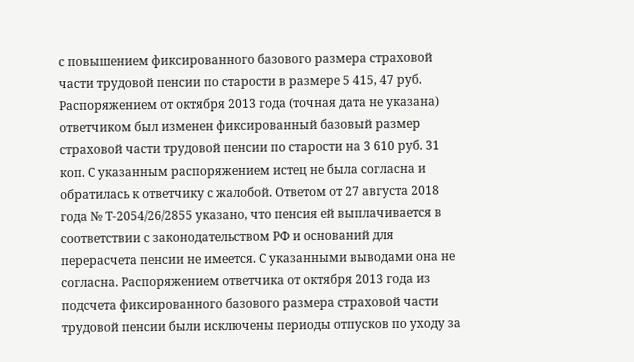с повышением фиксированного базового размера страховой части трудовой пенсии по старости в размере 5 415, 47 руб. Распоряжением от октября 2013 года (точная дата не указана) ответчиком был изменен фиксированный базовый размер страховой части трудовой пенсии по старости на 3 610 руб. 31 коп. С указанным распоряжением истец не была согласна и обратилась к ответчику с жалобой. Ответом от 27 августа 2018 года № Т-2054/26/2855 указано, что пенсия ей выплачивается в соответствии с законодательством РФ и оснований для перерасчета пенсии не имеется. С указанными выводами она не согласна. Распоряжением ответчика от октября 2013 года из подсчета фиксированного базового размера страховой части трудовой пенсии были исключены периоды отпусков по уходу за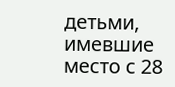детьми, имевшие место с 28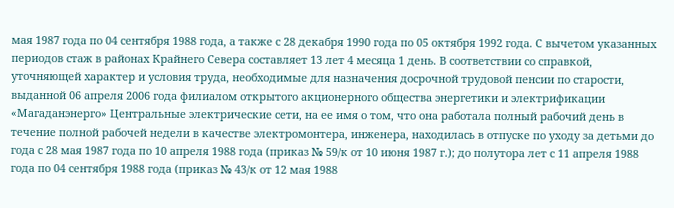мая 1987 года по 04 сентября 1988 года, а также с 28 декабря 1990 года по 05 октября 1992 года. С вычетом указанных периодов стаж в районах Крайнего Севера составляет 13 лет 4 месяца 1 день. В соответствии со справкой, уточняющей характер и условия труда, необходимые для назначения досрочной трудовой пенсии по старости, выданной 06 апреля 2006 года филиалом открытого акционерного общества энергетики и электрификации «Магаданэнерго» Центральные электрические сети, на ее имя о том, что она работала полный рабочий день в течение полной рабочей недели в качестве электромонтера, инженера, находилась в отпуске по уходу за детьми до года с 28 мая 1987 года по 10 апреля 1988 года (приказ № 59/к от 10 июня 1987 г.); до полутора лет с 11 апреля 1988 года по 04 сентября 1988 года (приказ № 43/к от 12 мая 1988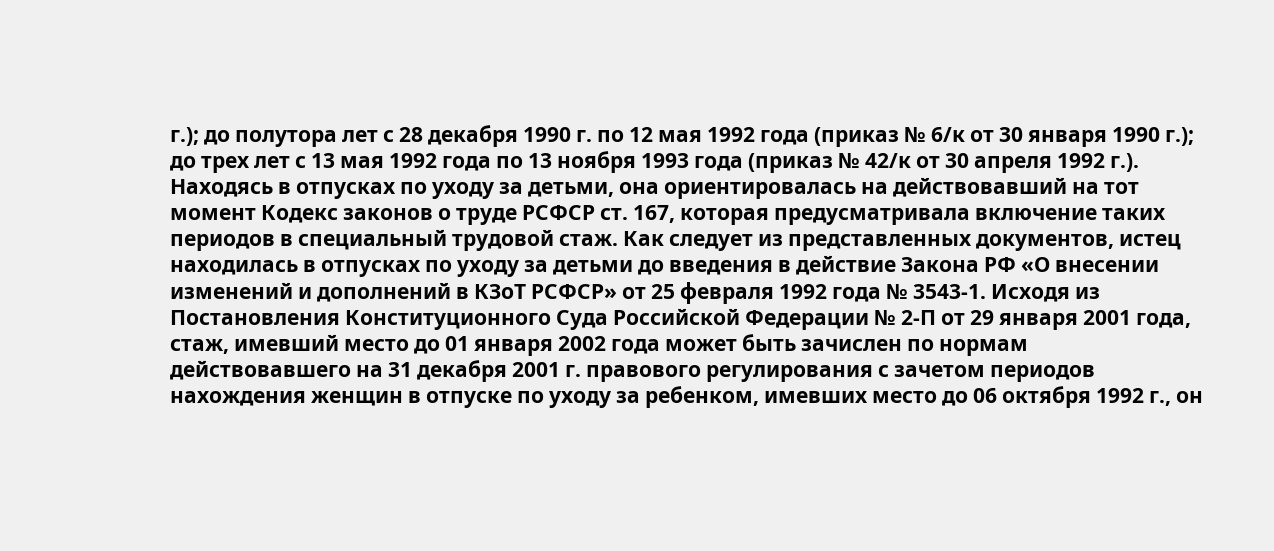г.); до полутора лет с 28 декабря 1990 г. по 12 мая 1992 года (приказ № 6/к от 30 января 1990 г.); до трех лет с 13 мая 1992 года по 13 ноября 1993 года (приказ № 42/к от 30 апреля 1992 г.). Находясь в отпусках по уходу за детьми, она ориентировалась на действовавший на тот момент Кодекс законов о труде РСФСР ст. 167, которая предусматривала включение таких периодов в специальный трудовой стаж. Как следует из представленных документов, истец находилась в отпусках по уходу за детьми до введения в действие Закона РФ «О внесении изменений и дополнений в КЗоТ РСФСР» от 25 февраля 1992 года № 3543-1. Исходя из Постановления Конституционного Суда Российской Федерации № 2-П от 29 января 2001 года, стаж, имевший место до 01 января 2002 года может быть зачислен по нормам действовавшего на 31 декабря 2001 г. правового регулирования с зачетом периодов нахождения женщин в отпуске по уходу за ребенком, имевших место до 06 октября 1992 г., он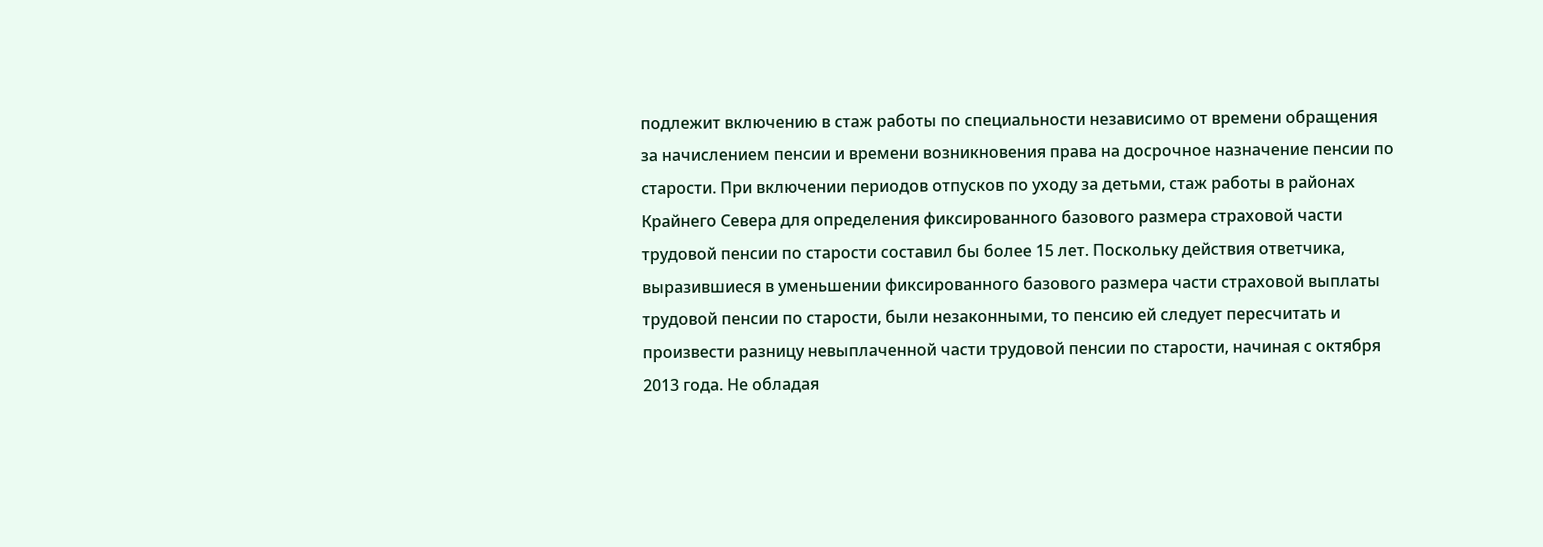подлежит включению в стаж работы по специальности независимо от времени обращения за начислением пенсии и времени возникновения права на досрочное назначение пенсии по старости. При включении периодов отпусков по уходу за детьми, стаж работы в районах Крайнего Севера для определения фиксированного базового размера страховой части трудовой пенсии по старости составил бы более 15 лет. Поскольку действия ответчика, выразившиеся в уменьшении фиксированного базового размера части страховой выплаты трудовой пенсии по старости, были незаконными, то пенсию ей следует пересчитать и произвести разницу невыплаченной части трудовой пенсии по старости, начиная с октября 2013 года. Не обладая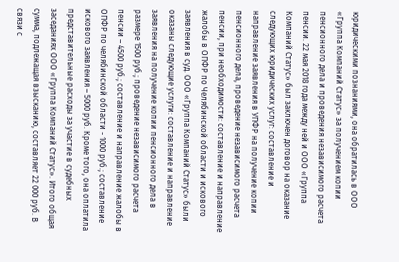юридическими познаниями, она обратилась в ООО «Группа Компаний Статус» за получением копии пенсионного дела и проведения независимого расчета пенсии. 22 мая 2018 года между ней и ООО «Группа Компаний Статус» был заключен договор на оказание следующих юридических услуг: составление и направление заявления в УПФР на получение копии пенсионного дела, проведение независимого расчета пенсии, при необходимости: составление и направление жалобы в ОПФР по Челябинской области и искового заявления в суд. ООО «Группа Компаний Статус» были оказаны следующие услуги: составление и направление заявления на получение копии пенсионного дела в размере 1500 руб.; проведение независимого расчета пенсии – 4500 руб.; составление и направление жалобы в ОПФР по челябинской области - 1000 руб.; составление искового заявления – 5000 руб. Кроме того, она оплатила представительные расходы за участие в судебных заседаниях ООО «Группа Компаний Статус». Итого общая сумма, подлежащая взысканию, составляет 22 000 руб. В связи с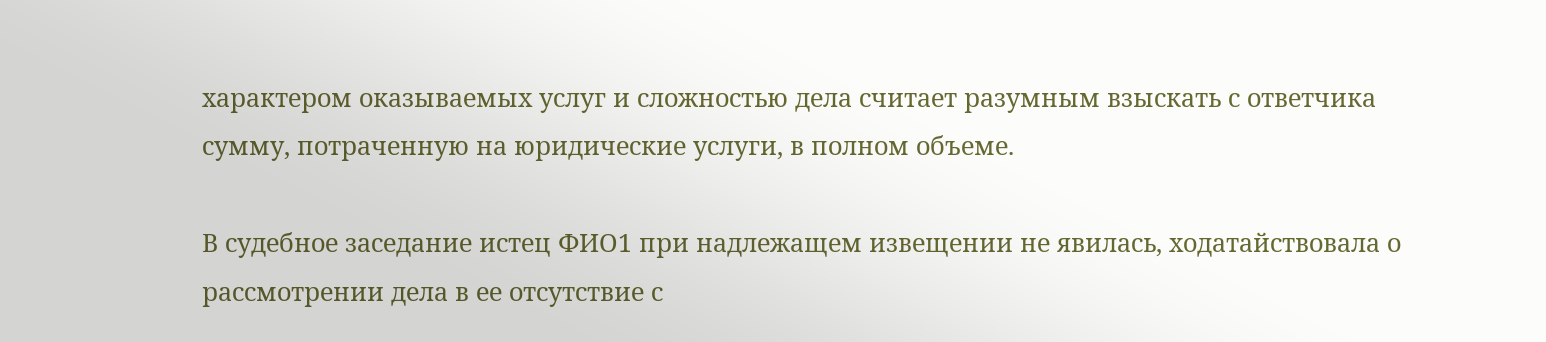характером оказываемых услуг и сложностью дела считает разумным взыскать с ответчика сумму, потраченную на юридические услуги, в полном объеме.

В судебное заседание истец ФИО1 при надлежащем извещении не явилась, ходатайствовала о рассмотрении дела в ее отсутствие с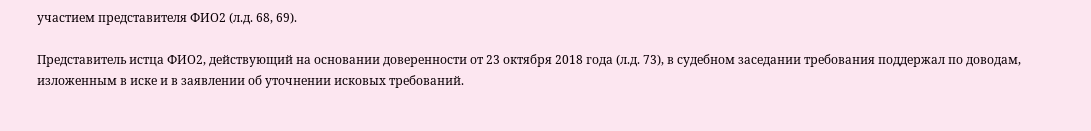участием представителя ФИО2 (л.д. 68, 69).

Представитель истца ФИО2, действующий на основании доверенности от 23 октября 2018 года (л.д. 73), в судебном заседании требования поддержал по доводам, изложенным в иске и в заявлении об уточнении исковых требований.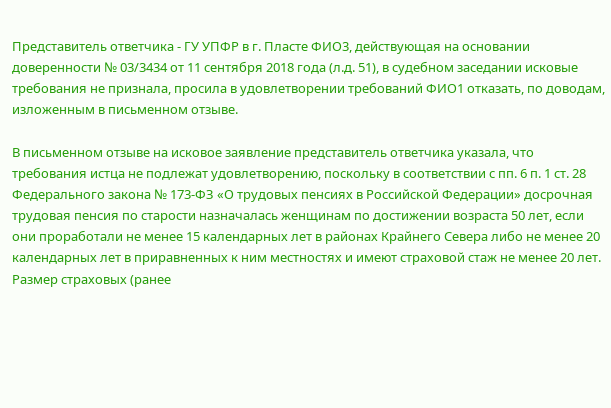Представитель ответчика - ГУ УПФР в г. Пласте ФИО3, действующая на основании доверенности № 03/3434 от 11 сентября 2018 года (л.д. 51), в судебном заседании исковые требования не признала, просила в удовлетворении требований ФИО1 отказать, по доводам, изложенным в письменном отзыве.

В письменном отзыве на исковое заявление представитель ответчика указала, что требования истца не подлежат удовлетворению, поскольку в соответствии с пп. 6 п. 1 ст. 28 Федерального закона № 173-ФЗ «О трудовых пенсиях в Российской Федерации» досрочная трудовая пенсия по старости назначалась женщинам по достижении возраста 50 лет, если они проработали не менее 15 календарных лет в районах Крайнего Севера либо не менее 20 календарных лет в приравненных к ним местностях и имеют страховой стаж не менее 20 лет. Размер страховых (ранее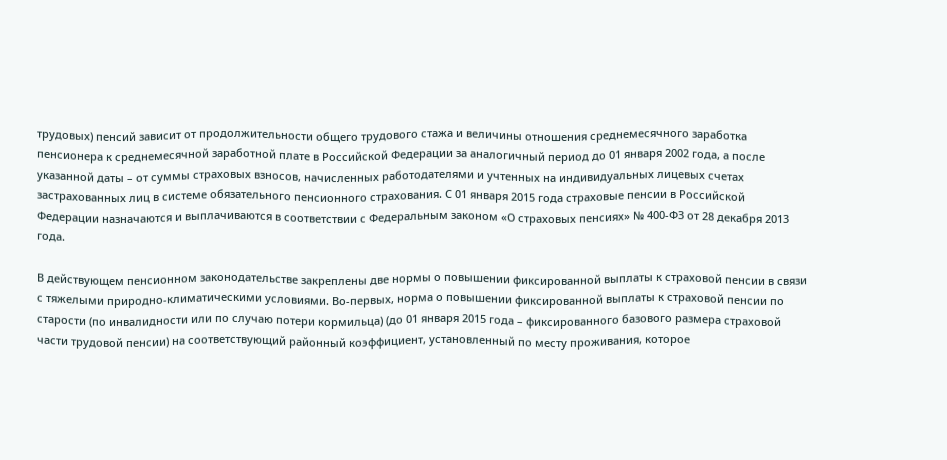трудовых) пенсий зависит от продолжительности общего трудового стажа и величины отношения среднемесячного заработка пенсионера к среднемесячной заработной плате в Российской Федерации за аналогичный период до 01 января 2002 года, а после указанной даты – от суммы страховых взносов, начисленных работодателями и учтенных на индивидуальных лицевых счетах застрахованных лиц в системе обязательного пенсионного страхования. С 01 января 2015 года страховые пенсии в Российской Федерации назначаются и выплачиваются в соответствии с Федеральным законом «О страховых пенсиях» № 400-ФЗ от 28 декабря 2013 года.

В действующем пенсионном законодательстве закреплены две нормы о повышении фиксированной выплаты к страховой пенсии в связи с тяжелыми природно-климатическими условиями. Во-первых, норма о повышении фиксированной выплаты к страховой пенсии по старости (по инвалидности или по случаю потери кормильца) (до 01 января 2015 года – фиксированного базового размера страховой части трудовой пенсии) на соответствующий районный коэффициент, установленный по месту проживания, которое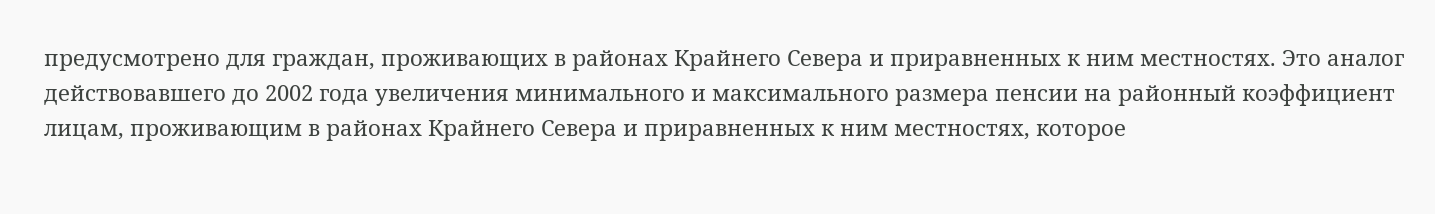предусмотрено для граждан, проживающих в районах Крайнего Севера и приравненных к ним местностях. Это аналог действовавшего до 2002 года увеличения минимального и максимального размера пенсии на районный коэффициент лицам, проживающим в районах Крайнего Севера и приравненных к ним местностях, которое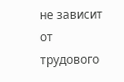не зависит от трудового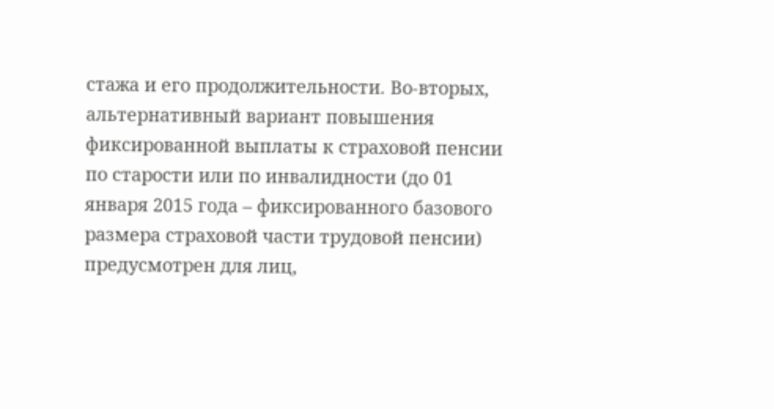стажа и его продолжительности. Во-вторых, альтернативный вариант повышения фиксированной выплаты к страховой пенсии по старости или по инвалидности (до 01 января 2015 года – фиксированного базового размера страховой части трудовой пенсии) предусмотрен для лиц,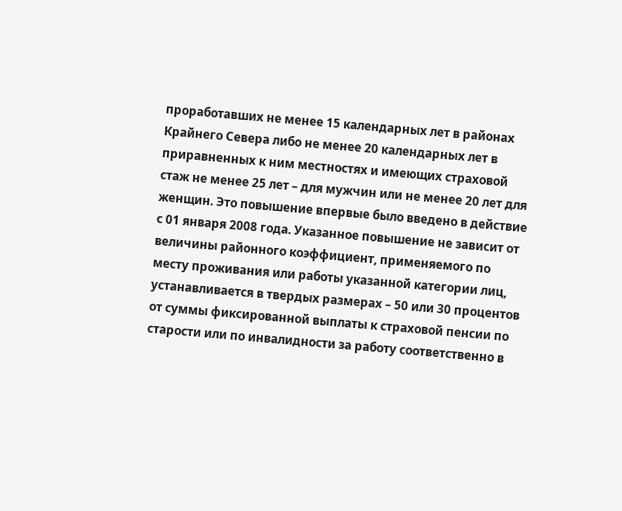проработавших не менее 15 календарных лет в районах Крайнего Севера либо не менее 20 календарных лет в приравненных к ним местностях и имеющих страховой стаж не менее 25 лет – для мужчин или не менее 20 лет для женщин. Это повышение впервые было введено в действие с 01 января 2008 года. Указанное повышение не зависит от величины районного коэффициент, применяемого по месту проживания или работы указанной категории лиц, устанавливается в твердых размерах – 50 или 30 процентов от суммы фиксированной выплаты к страховой пенсии по старости или по инвалидности за работу соответственно в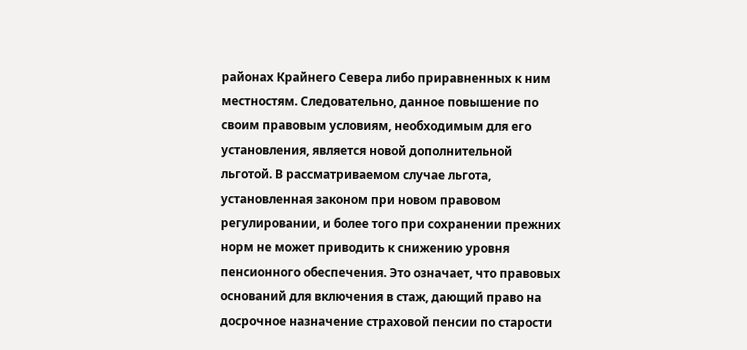районах Крайнего Севера либо приравненных к ним местностям. Следовательно, данное повышение по своим правовым условиям, необходимым для его установления, является новой дополнительной льготой. В рассматриваемом случае льгота, установленная законом при новом правовом регулировании, и более того при сохранении прежних норм не может приводить к снижению уровня пенсионного обеспечения. Это означает, что правовых оснований для включения в стаж, дающий право на досрочное назначение страховой пенсии по старости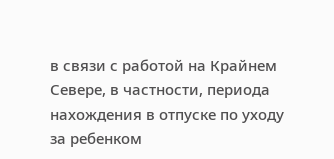в связи с работой на Крайнем Севере, в частности, периода нахождения в отпуске по уходу за ребенком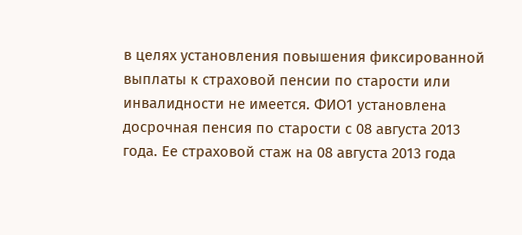в целях установления повышения фиксированной выплаты к страховой пенсии по старости или инвалидности не имеется. ФИО1 установлена досрочная пенсия по старости с 08 августа 2013 года. Ее страховой стаж на 08 августа 2013 года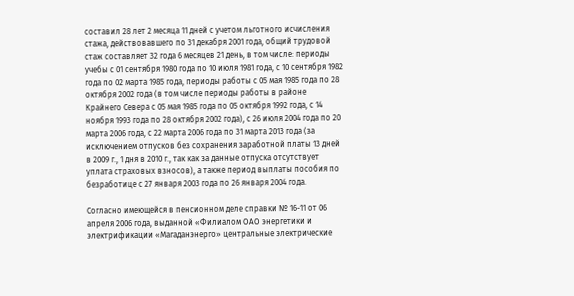составил 28 лет 2 месяца 11 дней с учетом льготного исчисления стажа, действовавшего по 31 декабря 2001 года, общий трудовой стаж составляет 32 года 6 месяцев 21 день, в том числе: периоды учебы с 01 сентября 1980 года по 10 июля 1981 года, с 10 сентября 1982 года по 02 марта 1985 года, периоды работы с 05 мая 1985 года по 28 октября 2002 года (в том числе периоды работы в районе Крайнего Севера с 05 мая 1985 года по 05 октября 1992 года, с 14 ноября 1993 года по 28 октября 2002 года), с 26 июля 2004 года по 20 марта 2006 года, с 22 марта 2006 года по 31 марта 2013 года (за исключением отпусков без сохранения заработной платы 13 дней в 2009 г., 1 дня в 2010 г., так как за данные отпуска отсутствует уплата страховых взносов), а также период выплаты пособия по безработице с 27 января 2003 года по 26 января 2004 года.

Согласно имеющейся в пенсионном деле справки № 16-11 от 06 апреля 2006 года, выданной «Филиалом ОАО энергетики и электрификации «Магаданэнерго» центральные электрические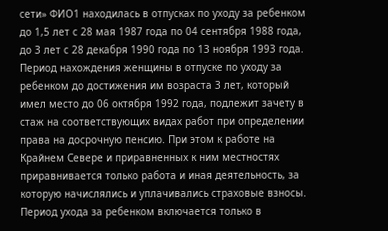сети» ФИО1 находилась в отпусках по уходу за ребенком до 1,5 лет с 28 мая 1987 года по 04 сентября 1988 года, до 3 лет с 28 декабря 1990 года по 13 ноября 1993 года. Период нахождения женщины в отпуске по уходу за ребенком до достижения им возраста 3 лет, который имел место до 06 октября 1992 года, подлежит зачету в стаж на соответствующих видах работ при определении права на досрочную пенсию. При этом к работе на Крайнем Севере и приравненных к ним местностях приравнивается только работа и иная деятельность, за которую начислялись и уплачивались страховые взносы. Период ухода за ребенком включается только в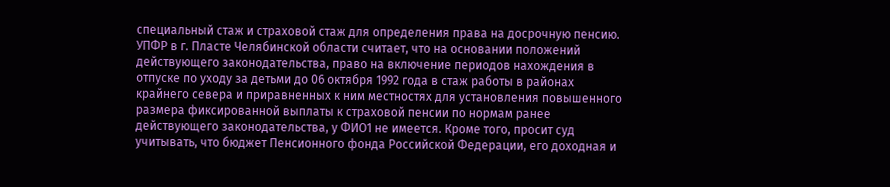специальный стаж и страховой стаж для определения права на досрочную пенсию. УПФР в г. Пласте Челябинской области считает, что на основании положений действующего законодательства, право на включение периодов нахождения в отпуске по уходу за детьми до 06 октября 1992 года в стаж работы в районах крайнего севера и приравненных к ним местностях для установления повышенного размера фиксированной выплаты к страховой пенсии по нормам ранее действующего законодательства, у ФИО1 не имеется. Кроме того, просит суд учитывать, что бюджет Пенсионного фонда Российской Федерации, его доходная и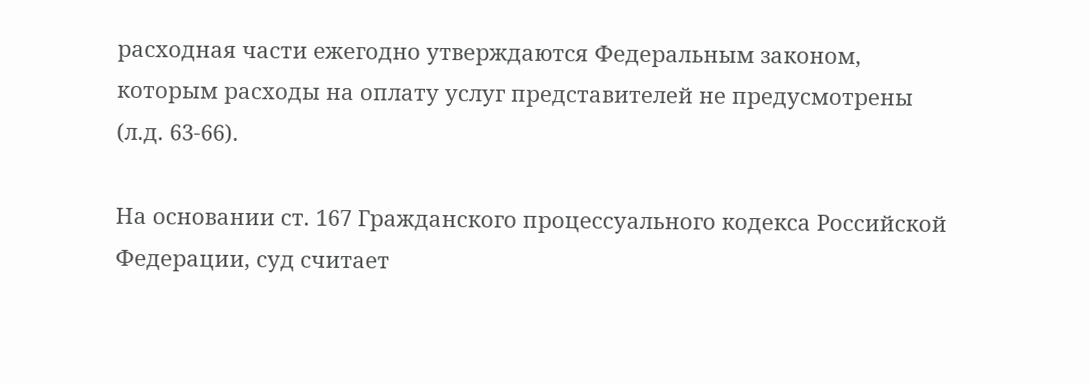расходная части ежегодно утверждаются Федеральным законом, которым расходы на оплату услуг представителей не предусмотрены (л.д. 63-66).

На основании ст. 167 Гражданского процессуального кодекса Российской Федерации, суд считает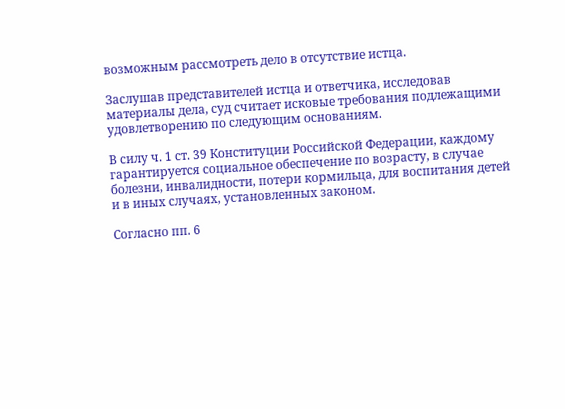возможным рассмотреть дело в отсутствие истца.

Заслушав представителей истца и ответчика, исследовав материалы дела, суд считает исковые требования подлежащими удовлетворению по следующим основаниям.

В силу ч. 1 ст. 39 Конституции Российской Федерации, каждому гарантируется социальное обеспечение по возрасту, в случае болезни, инвалидности, потери кормильца, для воспитания детей и в иных случаях, установленных законом.

Согласно пп. 6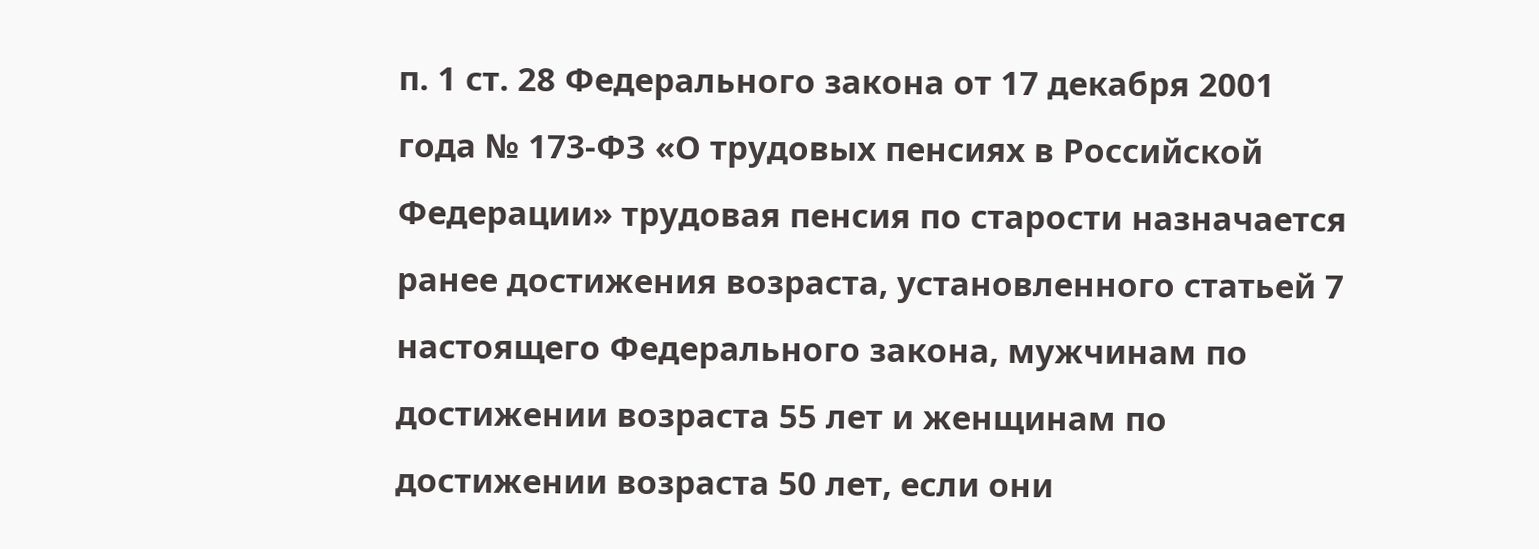п. 1 ст. 28 Федерального закона от 17 декабря 2001 года № 173-ФЗ «О трудовых пенсиях в Российской Федерации» трудовая пенсия по старости назначается ранее достижения возраста, установленного статьей 7 настоящего Федерального закона, мужчинам по достижении возраста 55 лет и женщинам по достижении возраста 50 лет, если они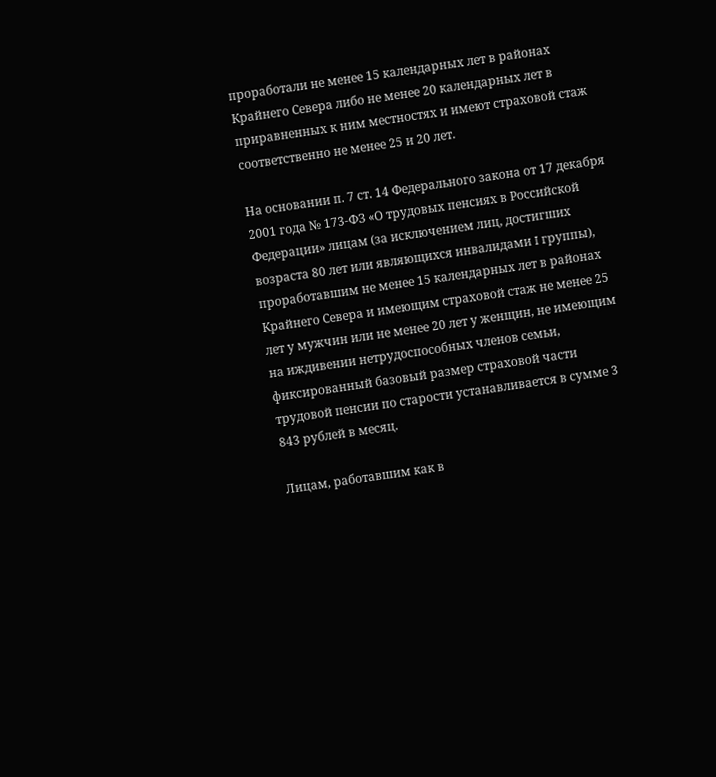проработали не менее 15 календарных лет в районах Крайнего Севера либо не менее 20 календарных лет в приравненных к ним местностях и имеют страховой стаж соответственно не менее 25 и 20 лет.

На основании п. 7 ст. 14 Федерального закона от 17 декабря 2001 года № 173-ФЗ «О трудовых пенсиях в Российской Федерации» лицам (за исключением лиц, достигших возраста 80 лет или являющихся инвалидами I группы), проработавшим не менее 15 календарных лет в районах Крайнего Севера и имеющим страховой стаж не менее 25 лет у мужчин или не менее 20 лет у женщин, не имеющим на иждивении нетрудоспособных членов семьи, фиксированный базовый размер страховой части трудовой пенсии по старости устанавливается в сумме 3 843 рублей в месяц.

Лицам, работавшим как в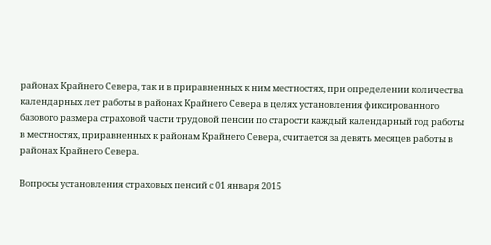районах Крайнего Севера, так и в приравненных к ним местностях, при определении количества календарных лет работы в районах Крайнего Севера в целях установления фиксированного базового размера страховой части трудовой пенсии по старости каждый календарный год работы в местностях, приравненных к районам Крайнего Севера, считается за девять месяцев работы в районах Крайнего Севера.

Вопросы установления страховых пенсий с 01 января 2015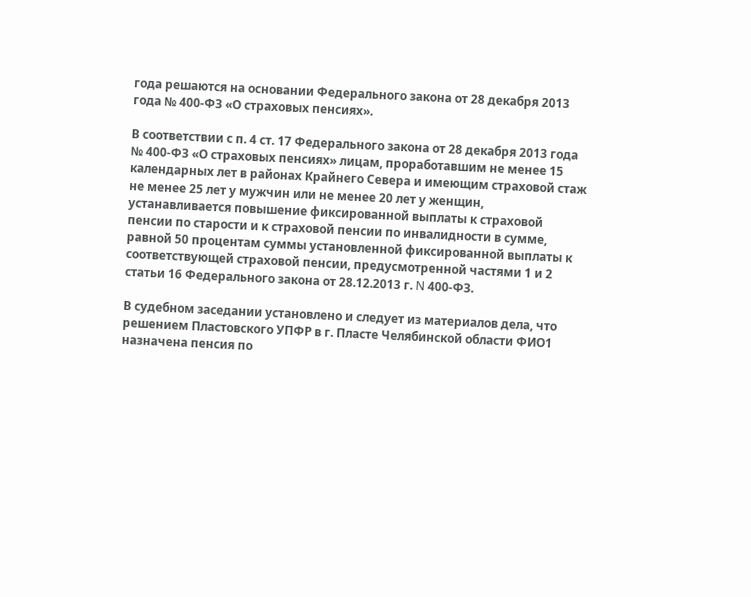года решаются на основании Федерального закона от 28 декабря 2013 года № 400-ФЗ «О страховых пенсиях».

В соответствии с п. 4 ст. 17 Федерального закона от 28 декабря 2013 года № 400-ФЗ «О страховых пенсиях» лицам, проработавшим не менее 15 календарных лет в районах Крайнего Севера и имеющим страховой стаж не менее 25 лет у мужчин или не менее 20 лет у женщин, устанавливается повышение фиксированной выплаты к страховой пенсии по старости и к страховой пенсии по инвалидности в сумме, равной 50 процентам суммы установленной фиксированной выплаты к соответствующей страховой пенсии, предусмотренной частями 1 и 2 статьи 16 Федерального закона от 28.12.2013 г. N 400-ФЗ.

В судебном заседании установлено и следует из материалов дела, что решением Пластовского УПФР в г. Пласте Челябинской области ФИО1 назначена пенсия по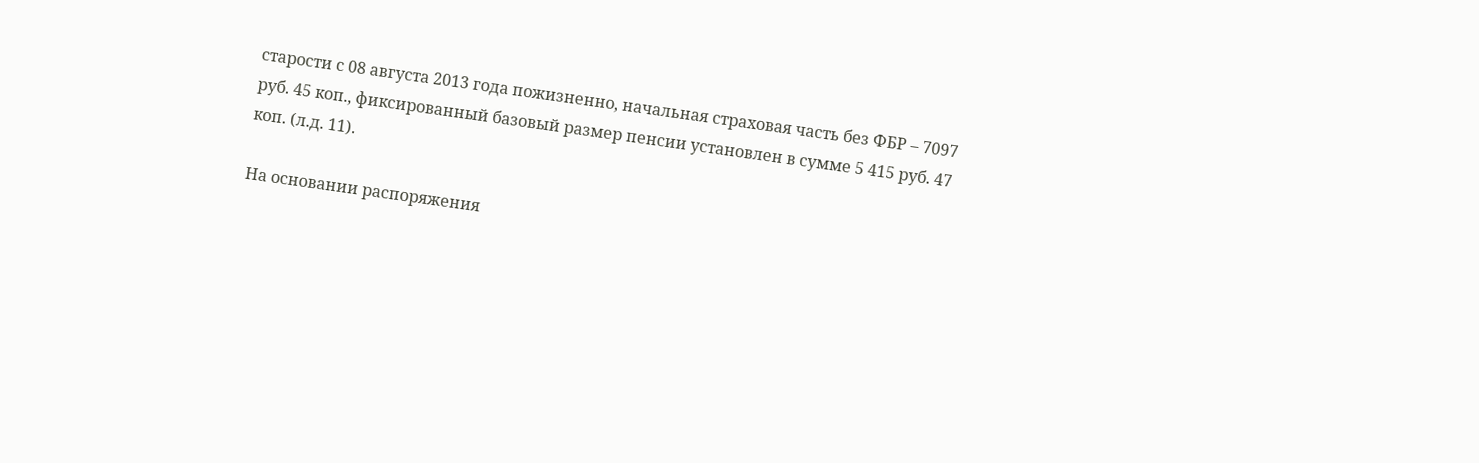старости с 08 августа 2013 года пожизненно, начальная страховая часть без ФБР – 7097 руб. 45 коп., фиксированный базовый размер пенсии установлен в сумме 5 415 руб. 47 коп. (л.д. 11).

На основании распоряжения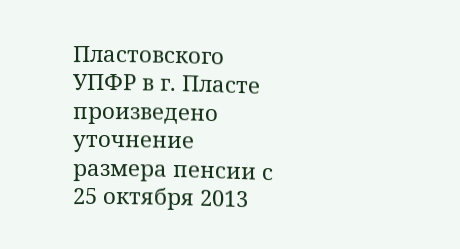Пластовского УПФР в г. Пласте произведено уточнение размера пенсии с 25 октября 2013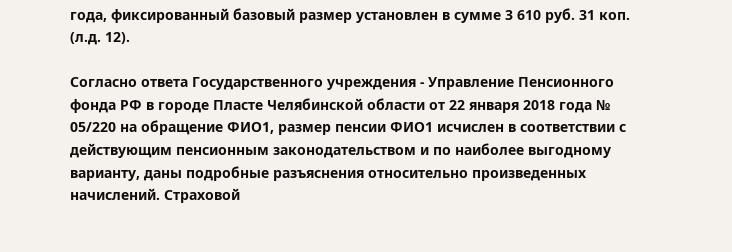года, фиксированный базовый размер установлен в сумме 3 610 руб. 31 коп. (л.д. 12).

Согласно ответа Государственного учреждения - Управление Пенсионного фонда РФ в городе Пласте Челябинской области от 22 января 2018 года № 05/220 на обращение ФИО1, размер пенсии ФИО1 исчислен в соответствии с действующим пенсионным законодательством и по наиболее выгодному варианту, даны подробные разъяснения относительно произведенных начислений. Страховой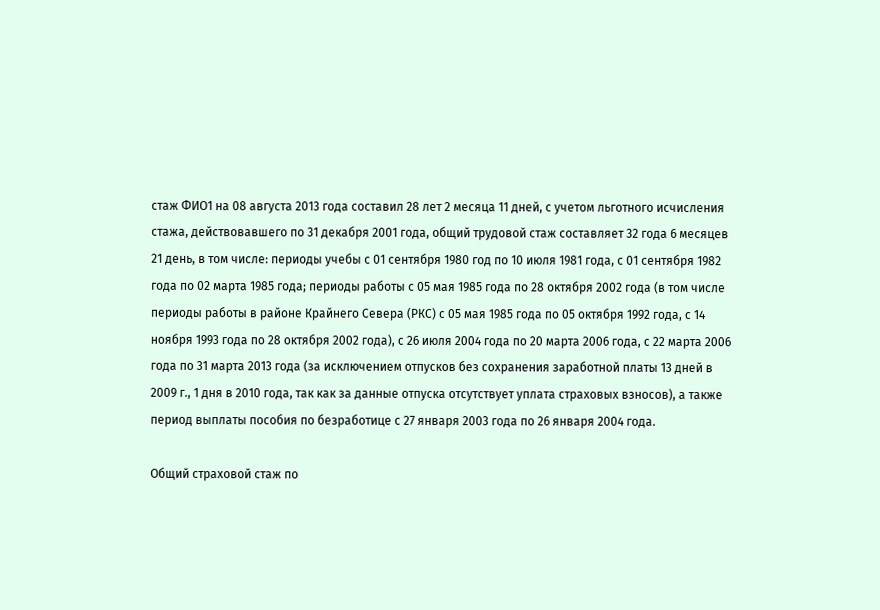стаж ФИО1 на 08 августа 2013 года составил 28 лет 2 месяца 11 дней, с учетом льготного исчисления стажа, действовавшего по 31 декабря 2001 года, общий трудовой стаж составляет 32 года 6 месяцев 21 день, в том числе: периоды учебы с 01 сентября 1980 год по 10 июля 1981 года, с 01 сентября 1982 года по 02 марта 1985 года; периоды работы с 05 мая 1985 года по 28 октября 2002 года (в том числе периоды работы в районе Крайнего Севера (РКС) с 05 мая 1985 года по 05 октября 1992 года, с 14 ноября 1993 года по 28 октября 2002 года), с 26 июля 2004 года по 20 марта 2006 года, с 22 марта 2006 года по 31 марта 2013 года (за исключением отпусков без сохранения заработной платы 13 дней в 2009 г., 1 дня в 2010 года, так как за данные отпуска отсутствует уплата страховых взносов), а также период выплаты пособия по безработице с 27 января 2003 года по 26 января 2004 года.

Общий страховой стаж по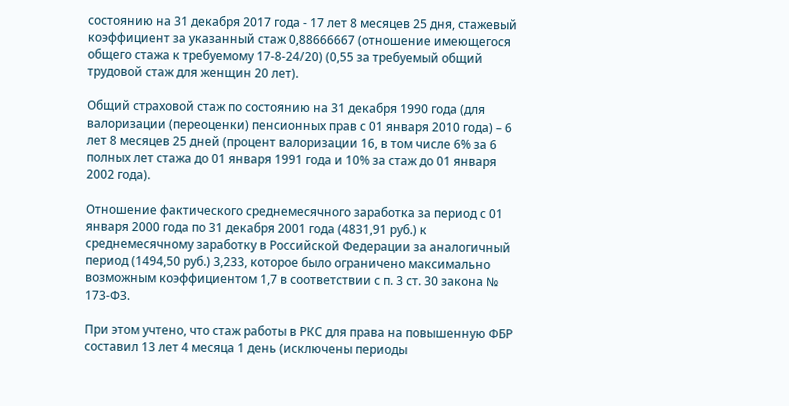состоянию на 31 декабря 2017 года - 17 лет 8 месяцев 25 дня, стажевый коэффициент за указанный стаж 0,88666667 (отношение имеющегося общего стажа к требуемому 17-8-24/20) (0,55 за требуемый общий трудовой стаж для женщин 20 лет).

Общий страховой стаж по состоянию на 31 декабря 1990 года (для валоризации (переоценки) пенсионных прав с 01 января 2010 года) – 6 лет 8 месяцев 25 дней (процент валоризации 16, в том числе 6% за 6 полных лет стажа до 01 января 1991 года и 10% за стаж до 01 января 2002 года).

Отношение фактического среднемесячного заработка за период с 01 января 2000 года по 31 декабря 2001 года (4831,91 руб.) к среднемесячному заработку в Российской Федерации за аналогичный период (1494,50 руб.) 3,233, которое было ограничено максимально возможным коэффициентом 1,7 в соответствии с п. 3 ст. 30 закона № 173-ФЗ.

При этом учтено, что стаж работы в РКС для права на повышенную ФБР составил 13 лет 4 месяца 1 день (исключены периоды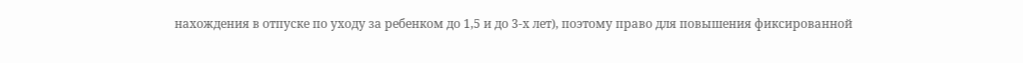нахождения в отпуске по уходу за ребенком до 1,5 и до 3-х лет), поэтому право для повышения фиксированной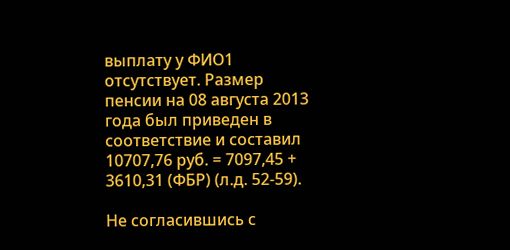выплату у ФИО1 отсутствует. Размер пенсии на 08 августа 2013 года был приведен в соответствие и составил 10707,76 руб. = 7097,45 + 3610,31 (ФБР) (л.д. 52-59).

Не согласившись с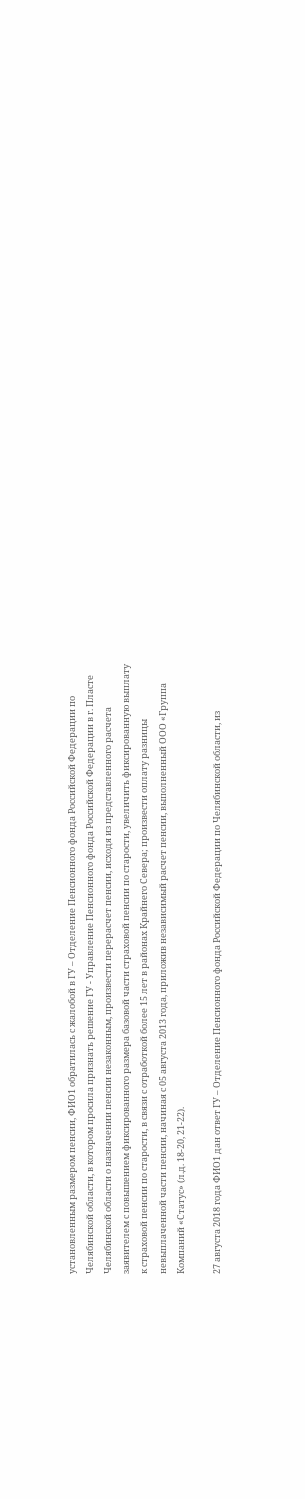установленным размером пенсии, ФИО1 обратилась с жалобой в ГУ – Отделение Пенсионного фонда Российской Федерации по Челябинской области, в котором просила признать решение ГУ - Управление Пенсионного фонда Российской Федерации в г. Пласте Челябинской области о назначении пенсии незаконным, произвести перерасчет пенсии, исходя из представленного расчета заявителем с повышением фиксированного размера базовой части страховой пенсии по старости, увеличить фиксированную выплату к страховой пенсии по старости, в связи с отработкой более 15 лет в районах Крайнего Севера; произвести оплату разницы невыплаченной части пенсии, начиная с 05 августа 2013 года, приложив независимый расчет пенсии, выполненный ООО «Группа Компаний «Статус» (л.д. 18-20, 21-22).

27 августа 2018 года ФИО1 дан ответ ГУ – Отделение Пенсионного фонда Российской Федерации по Челябинской области, из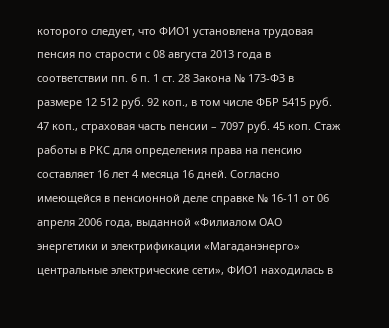которого следует, что ФИО1 установлена трудовая пенсия по старости с 08 августа 2013 года в соответствии пп. 6 п. 1 ст. 28 Закона № 173-ФЗ в размере 12 512 руб. 92 коп., в том числе ФБР 5415 руб. 47 коп., страховая часть пенсии – 7097 руб. 45 коп. Стаж работы в РКС для определения права на пенсию составляет 16 лет 4 месяца 16 дней. Согласно имеющейся в пенсионной деле справке № 16-11 от 06 апреля 2006 года, выданной «Филиалом ОАО энергетики и электрификации «Магаданэнерго» центральные электрические сети», ФИО1 находилась в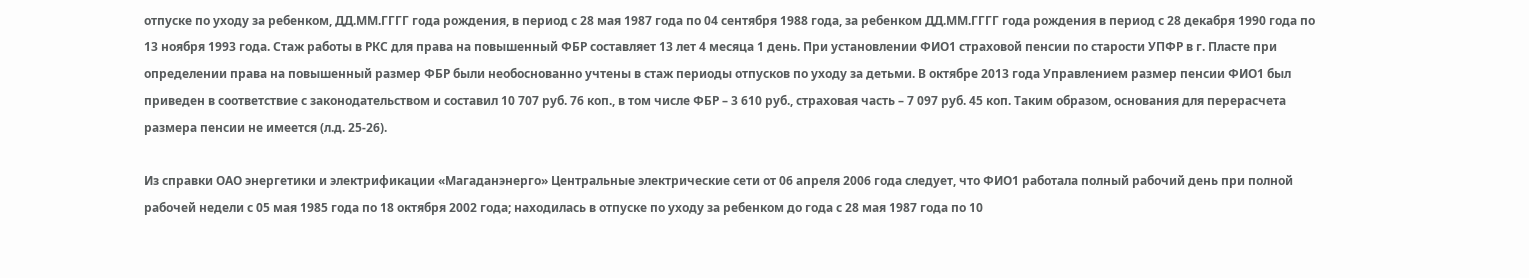отпуске по уходу за ребенком, ДД.ММ.ГГГГ года рождения, в период с 28 мая 1987 года по 04 сентября 1988 года, за ребенком ДД.ММ.ГГГГ года рождения в период с 28 декабря 1990 года по 13 ноября 1993 года. Стаж работы в РКС для права на повышенный ФБР составляет 13 лет 4 месяца 1 день. При установлении ФИО1 страховой пенсии по старости УПФР в г. Пласте при определении права на повышенный размер ФБР были необоснованно учтены в стаж периоды отпусков по уходу за детьми. В октябре 2013 года Управлением размер пенсии ФИО1 был приведен в соответствие с законодательством и составил 10 707 руб. 76 коп., в том числе ФБР – 3 610 руб., страховая часть – 7 097 руб. 45 коп. Таким образом, основания для перерасчета размера пенсии не имеется (л.д. 25-26).

Из справки ОАО энергетики и электрификации «Магаданэнерго» Центральные электрические сети от 06 апреля 2006 года следует, что ФИО1 работала полный рабочий день при полной рабочей недели с 05 мая 1985 года по 18 октября 2002 года; находилась в отпуске по уходу за ребенком до года с 28 мая 1987 года по 10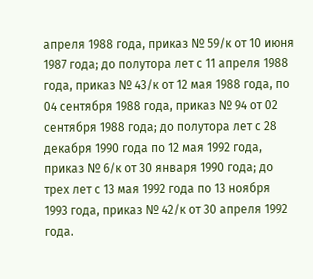апреля 1988 года, приказ № 59/к от 10 июня 1987 года; до полутора лет с 11 апреля 1988 года, приказ № 43/к от 12 мая 1988 года, по 04 сентября 1988 года, приказ № 94 от 02 сентября 1988 года; до полутора лет с 28 декабря 1990 года по 12 мая 1992 года, приказ № 6/к от 30 января 1990 года; до трех лет с 13 мая 1992 года по 13 ноября 1993 года, приказ № 42/к от 30 апреля 1992 года.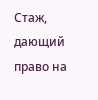Стаж, дающий право на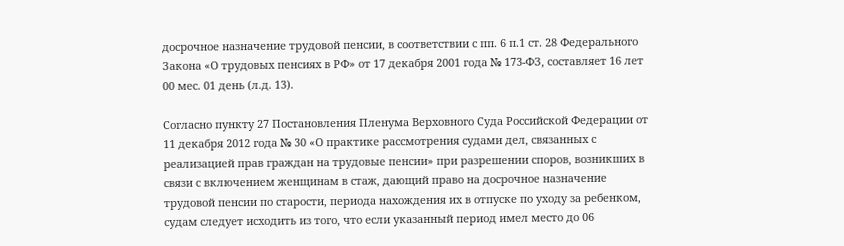досрочное назначение трудовой пенсии, в соответствии с пп. 6 п.1 ст. 28 Федерального Закона «О трудовых пенсиях в РФ» от 17 декабря 2001 года № 173-ФЗ, составляет 16 лет 00 мес. 01 день (л.д. 13).

Согласно пункту 27 Постановления Пленума Верховного Суда Российской Федерации от 11 декабря 2012 года № 30 «О практике рассмотрения судами дел, связанных с реализацией прав граждан на трудовые пенсии» при разрешении споров, возникших в связи с включением женщинам в стаж, дающий право на досрочное назначение трудовой пенсии по старости, периода нахождения их в отпуске по уходу за ребенком, судам следует исходить из того, что если указанный период имел место до 06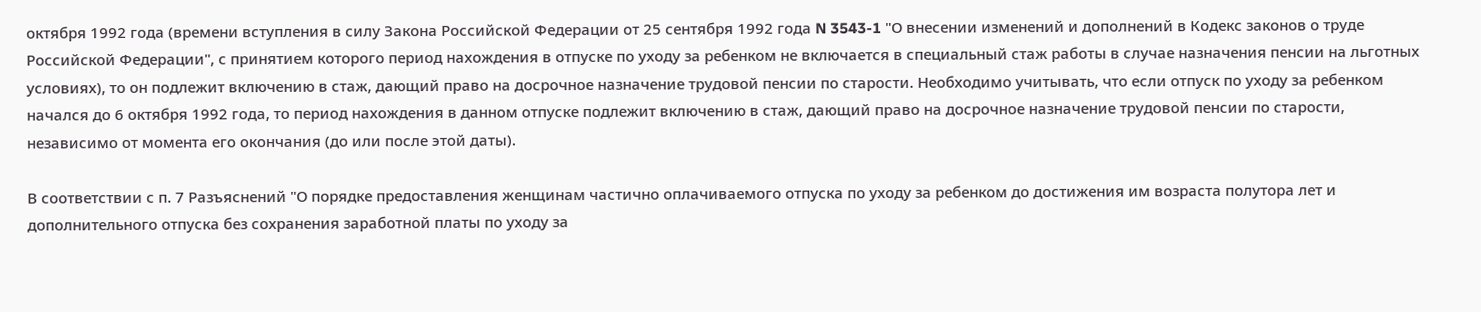октября 1992 года (времени вступления в силу Закона Российской Федерации от 25 сентября 1992 года N 3543-1 "О внесении изменений и дополнений в Кодекс законов о труде Российской Федерации", с принятием которого период нахождения в отпуске по уходу за ребенком не включается в специальный стаж работы в случае назначения пенсии на льготных условиях), то он подлежит включению в стаж, дающий право на досрочное назначение трудовой пенсии по старости. Необходимо учитывать, что если отпуск по уходу за ребенком начался до 6 октября 1992 года, то период нахождения в данном отпуске подлежит включению в стаж, дающий право на досрочное назначение трудовой пенсии по старости, независимо от момента его окончания (до или после этой даты).

В соответствии с п. 7 Разъяснений "О порядке предоставления женщинам частично оплачиваемого отпуска по уходу за ребенком до достижения им возраста полутора лет и дополнительного отпуска без сохранения заработной платы по уходу за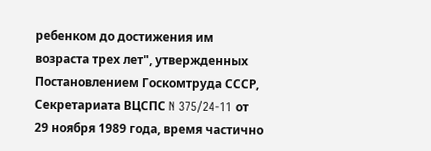ребенком до достижения им возраста трех лет", утвержденных Постановлением Госкомтруда СССР, Секретариата ВЦСПС N 375/24-11 от 29 ноября 1989 года, время частично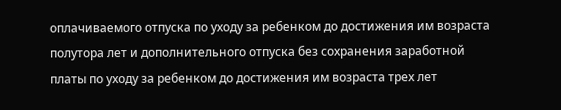оплачиваемого отпуска по уходу за ребенком до достижения им возраста полутора лет и дополнительного отпуска без сохранения заработной платы по уходу за ребенком до достижения им возраста трех лет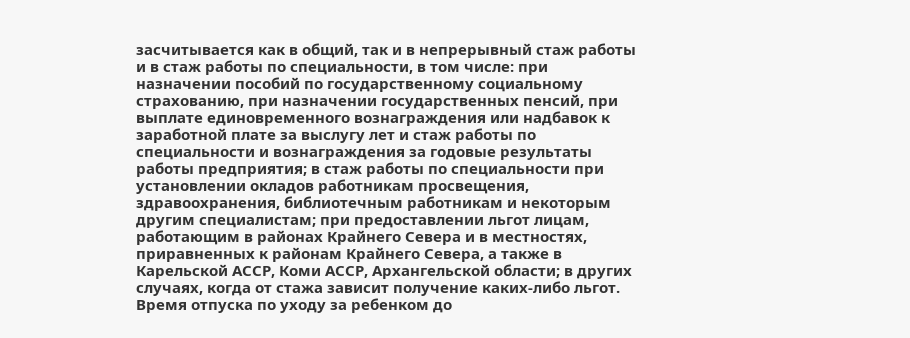засчитывается как в общий, так и в непрерывный стаж работы и в стаж работы по специальности, в том числе: при назначении пособий по государственному социальному страхованию, при назначении государственных пенсий, при выплате единовременного вознаграждения или надбавок к заработной плате за выслугу лет и стаж работы по специальности и вознаграждения за годовые результаты работы предприятия; в стаж работы по специальности при установлении окладов работникам просвещения, здравоохранения, библиотечным работникам и некоторым другим специалистам; при предоставлении льгот лицам, работающим в районах Крайнего Севера и в местностях, приравненных к районам Крайнего Севера, а также в Карельской АССР, Коми АССР, Архангельской области; в других случаях, когда от стажа зависит получение каких-либо льгот. Время отпуска по уходу за ребенком до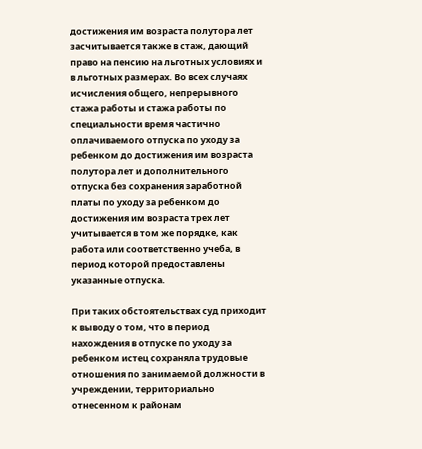достижения им возраста полутора лет засчитывается также в стаж, дающий право на пенсию на льготных условиях и в льготных размерах. Во всех случаях исчисления общего, непрерывного стажа работы и стажа работы по специальности время частично оплачиваемого отпуска по уходу за ребенком до достижения им возраста полутора лет и дополнительного отпуска без сохранения заработной платы по уходу за ребенком до достижения им возраста трех лет учитывается в том же порядке, как работа или соответственно учеба, в период которой предоставлены указанные отпуска.

При таких обстоятельствах суд приходит к выводу о том, что в период нахождения в отпуске по уходу за ребенком истец сохраняла трудовые отношения по занимаемой должности в учреждении, территориально отнесенном к районам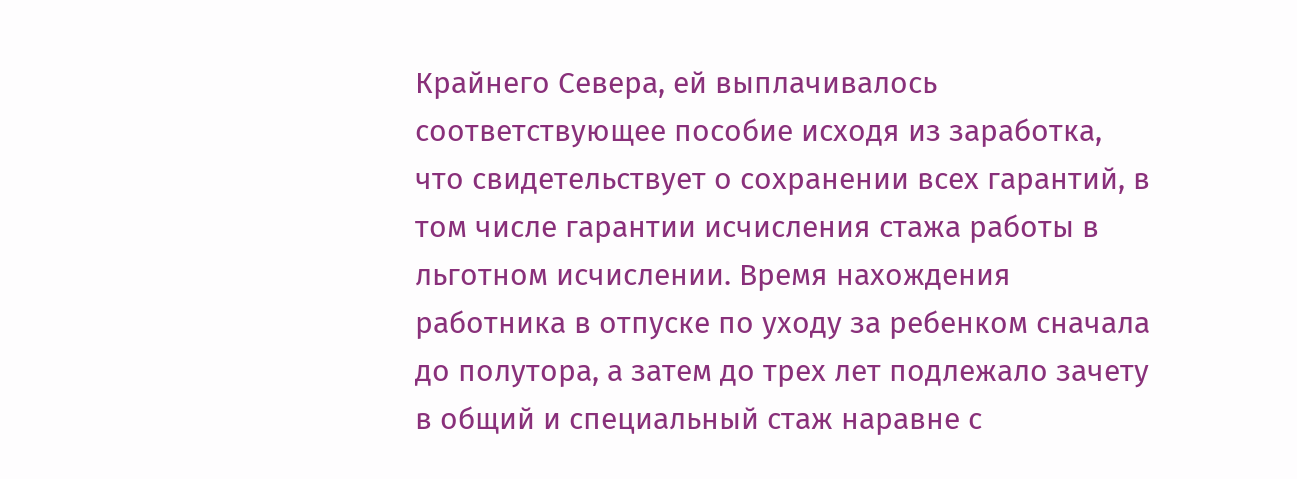Крайнего Севера, ей выплачивалось соответствующее пособие исходя из заработка, что свидетельствует о сохранении всех гарантий, в том числе гарантии исчисления стажа работы в льготном исчислении. Время нахождения работника в отпуске по уходу за ребенком сначала до полутора, а затем до трех лет подлежало зачету в общий и специальный стаж наравне с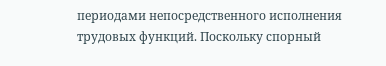периодами непосредственного исполнения трудовых функций. Поскольку спорный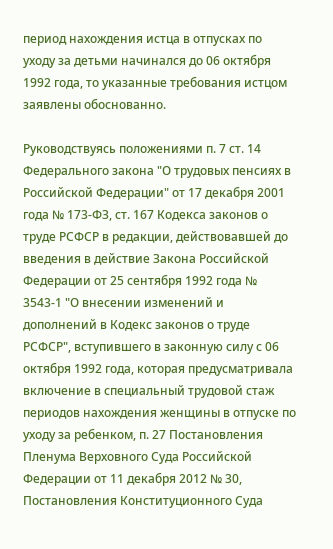период нахождения истца в отпусках по уходу за детьми начинался до 06 октября 1992 года, то указанные требования истцом заявлены обоснованно.

Руководствуясь положениями п. 7 ст. 14 Федерального закона "О трудовых пенсиях в Российской Федерации" от 17 декабря 2001 года № 173-ФЗ, ст. 167 Кодекса законов о труде РСФСР в редакции, действовавшей до введения в действие Закона Российской Федерации от 25 сентября 1992 года № 3543-1 "О внесении изменений и дополнений в Кодекс законов о труде РСФСР", вступившего в законную силу с 06 октября 1992 года, которая предусматривала включение в специальный трудовой стаж периодов нахождения женщины в отпуске по уходу за ребенком, п. 27 Постановления Пленума Верховного Суда Российской Федерации от 11 декабря 2012 № 30, Постановления Конституционного Суда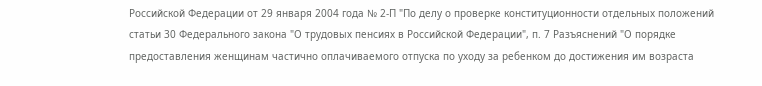Российской Федерации от 29 января 2004 года № 2-П "По делу о проверке конституционности отдельных положений статьи 30 Федерального закона "О трудовых пенсиях в Российской Федерации", п. 7 Разъяснений "О порядке предоставления женщинам частично оплачиваемого отпуска по уходу за ребенком до достижения им возраста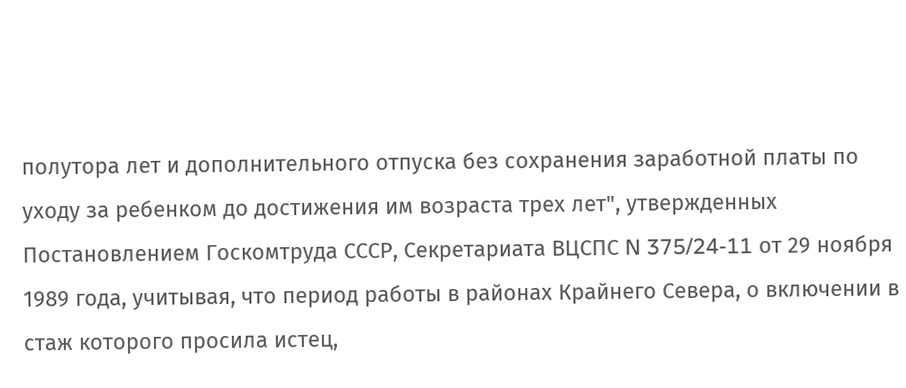полутора лет и дополнительного отпуска без сохранения заработной платы по уходу за ребенком до достижения им возраста трех лет", утвержденных Постановлением Госкомтруда СССР, Секретариата ВЦСПС N 375/24-11 от 29 ноября 1989 года, учитывая, что период работы в районах Крайнего Севера, о включении в стаж которого просила истец,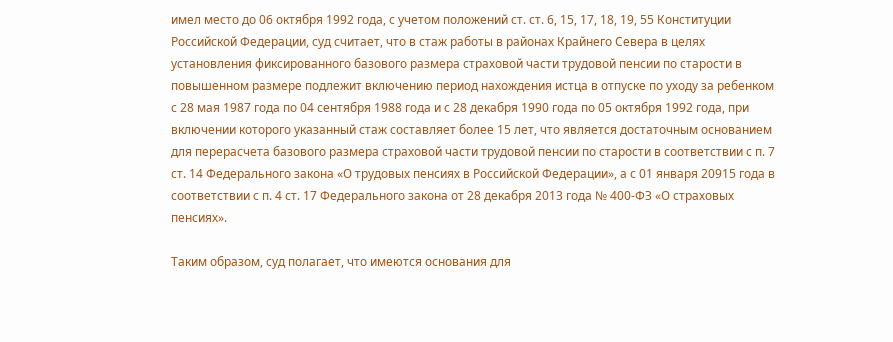имел место до 06 октября 1992 года, с учетом положений ст. ст. 6, 15, 17, 18, 19, 55 Конституции Российской Федерации, суд считает, что в стаж работы в районах Крайнего Севера в целях установления фиксированного базового размера страховой части трудовой пенсии по старости в повышенном размере подлежит включению период нахождения истца в отпуске по уходу за ребенком с 28 мая 1987 года по 04 сентября 1988 года и с 28 декабря 1990 года по 05 октября 1992 года, при включении которого указанный стаж составляет более 15 лет, что является достаточным основанием для перерасчета базового размера страховой части трудовой пенсии по старости в соответствии с п. 7 ст. 14 Федерального закона «О трудовых пенсиях в Российской Федерации», а с 01 января 20915 года в соответствии с п. 4 ст. 17 Федерального закона от 28 декабря 2013 года № 400-ФЗ «О страховых пенсиях».

Таким образом, суд полагает, что имеются основания для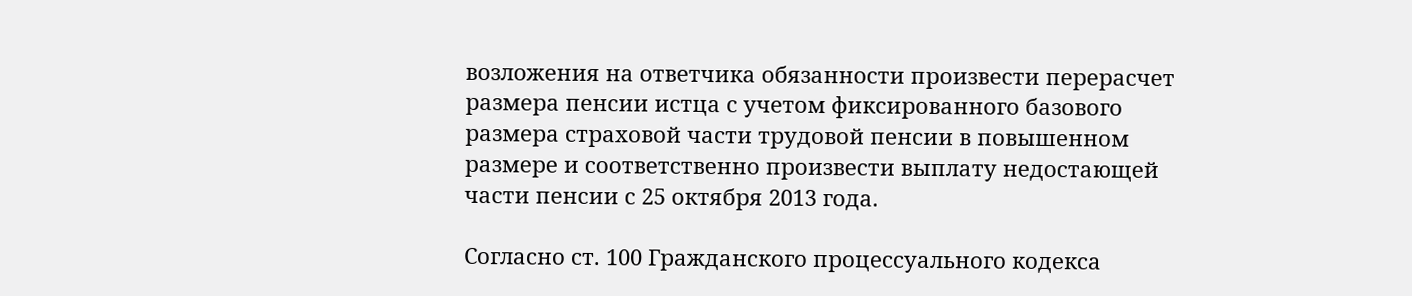возложения на ответчика обязанности произвести перерасчет размера пенсии истца с учетом фиксированного базового размера страховой части трудовой пенсии в повышенном размере и соответственно произвести выплату недостающей части пенсии с 25 октября 2013 года.

Согласно ст. 100 Гражданского процессуального кодекса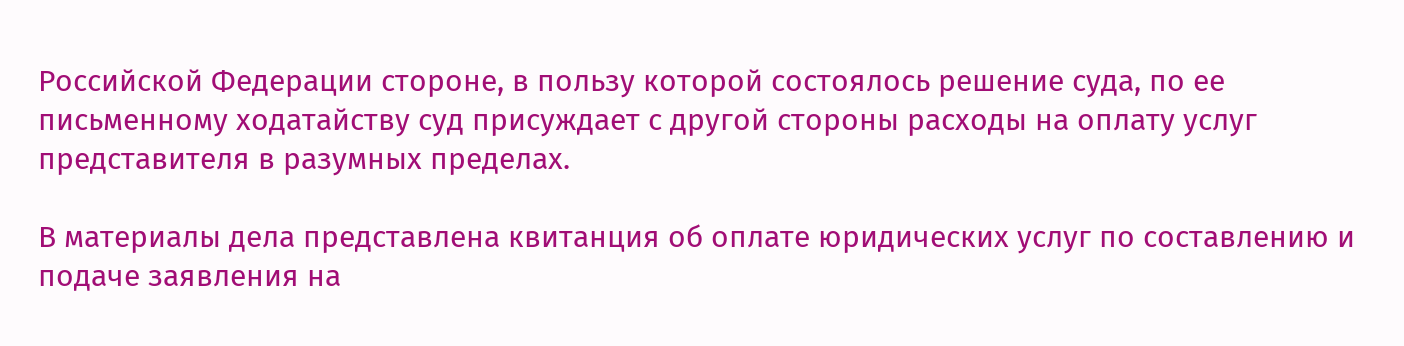Российской Федерации стороне, в пользу которой состоялось решение суда, по ее письменному ходатайству суд присуждает с другой стороны расходы на оплату услуг представителя в разумных пределах.

В материалы дела представлена квитанция об оплате юридических услуг по составлению и подаче заявления на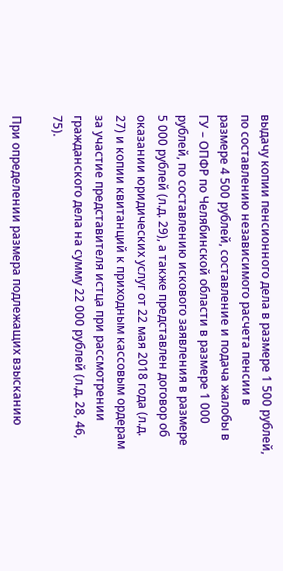выдачу копии пенсионного дела в размере 1 500 рублей, по составлению независимого расчета пенсии в размере 4 500 рублей, составление и подача жалобы в ГУ – ОПФР по Челябинской области в размере 1 000 рублей, по составлению искового заявления в размере 5 000 рублей (л.д. 29), а также представлен договор об оказании юридических услуг от 22 мая 2018 года (л.д. 27) и копии квитанций к приходным кассовым ордерам за участие представителя истца при рассмотрении гражданского дела на сумму 22 000 рублей (л.д. 28, 46, 75).

При определении размера подлежащих взысканию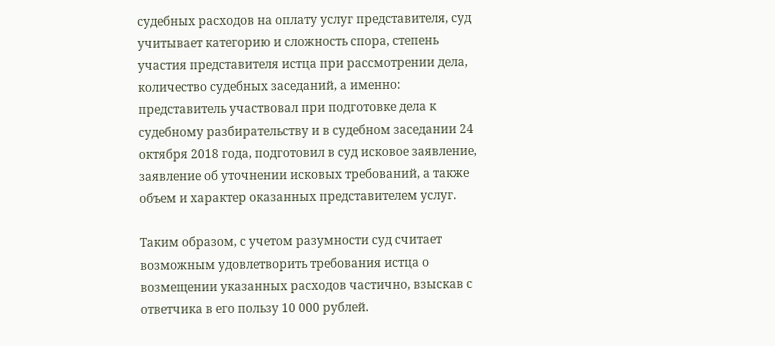судебных расходов на оплату услуг представителя, суд учитывает категорию и сложность спора, степень участия представителя истца при рассмотрении дела, количество судебных заседаний, а именно: представитель участвовал при подготовке дела к судебному разбирательству и в судебном заседании 24 октября 2018 года, подготовил в суд исковое заявление, заявление об уточнении исковых требований, а также объем и характер оказанных представителем услуг.

Таким образом, с учетом разумности суд считает возможным удовлетворить требования истца о возмещении указанных расходов частично, взыскав с ответчика в его пользу 10 000 рублей.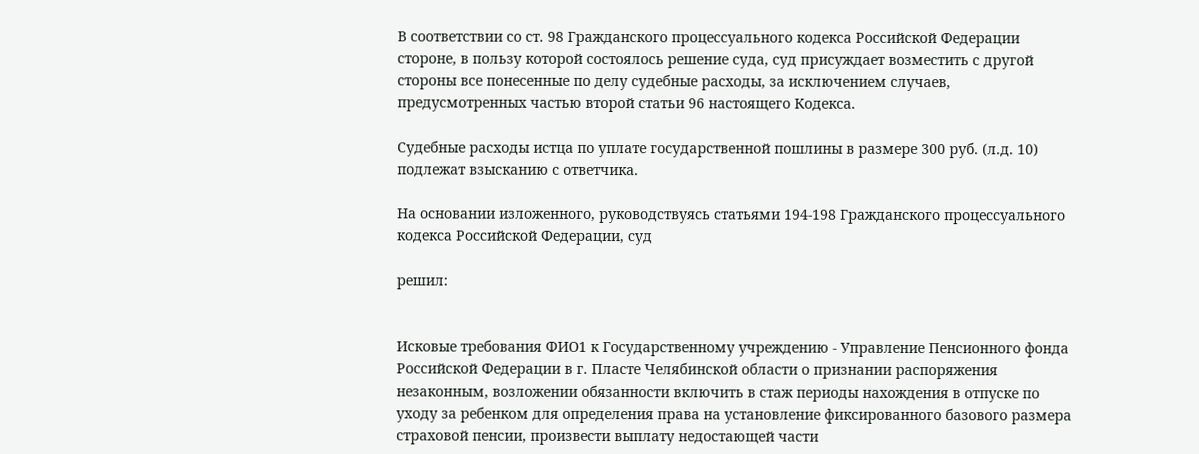В соответствии со ст. 98 Гражданского процессуального кодекса Российской Федерации стороне, в пользу которой состоялось решение суда, суд присуждает возместить с другой стороны все понесенные по делу судебные расходы, за исключением случаев, предусмотренных частью второй статьи 96 настоящего Кодекса.

Судебные расходы истца по уплате государственной пошлины в размере 300 руб. (л.д. 10) подлежат взысканию с ответчика.

На основании изложенного, руководствуясь статьями 194-198 Гражданского процессуального кодекса Российской Федерации, суд

решил:


Исковые требования ФИО1 к Государственному учреждению - Управление Пенсионного фонда Российской Федерации в г. Пласте Челябинской области о признании распоряжения незаконным, возложении обязанности включить в стаж периоды нахождения в отпуске по уходу за ребенком для определения права на установление фиксированного базового размера страховой пенсии, произвести выплату недостающей части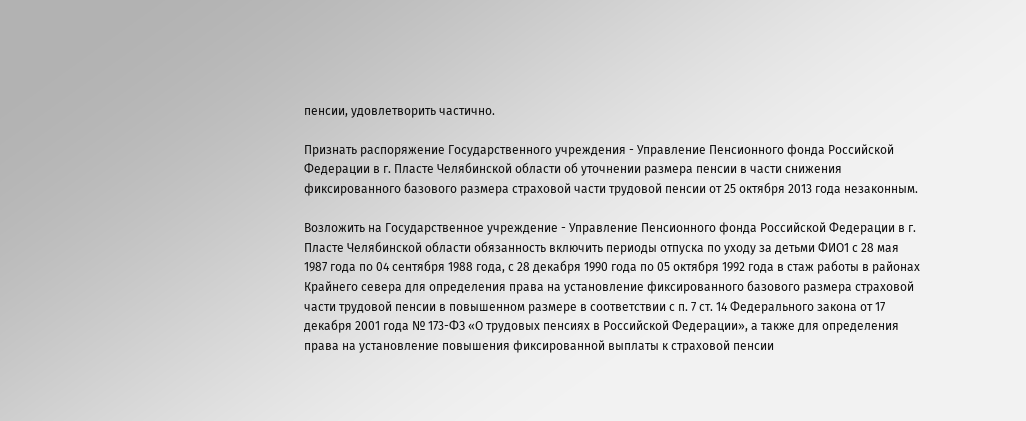пенсии, удовлетворить частично.

Признать распоряжение Государственного учреждения - Управление Пенсионного фонда Российской Федерации в г. Пласте Челябинской области об уточнении размера пенсии в части снижения фиксированного базового размера страховой части трудовой пенсии от 25 октября 2013 года незаконным.

Возложить на Государственное учреждение - Управление Пенсионного фонда Российской Федерации в г. Пласте Челябинской области обязанность включить периоды отпуска по уходу за детьми ФИО1 с 28 мая 1987 года по 04 сентября 1988 года, с 28 декабря 1990 года по 05 октября 1992 года в стаж работы в районах Крайнего севера для определения права на установление фиксированного базового размера страховой части трудовой пенсии в повышенном размере в соответствии с п. 7 ст. 14 Федерального закона от 17 декабря 2001 года № 173-ФЗ «О трудовых пенсиях в Российской Федерации», а также для определения права на установление повышения фиксированной выплаты к страховой пенсии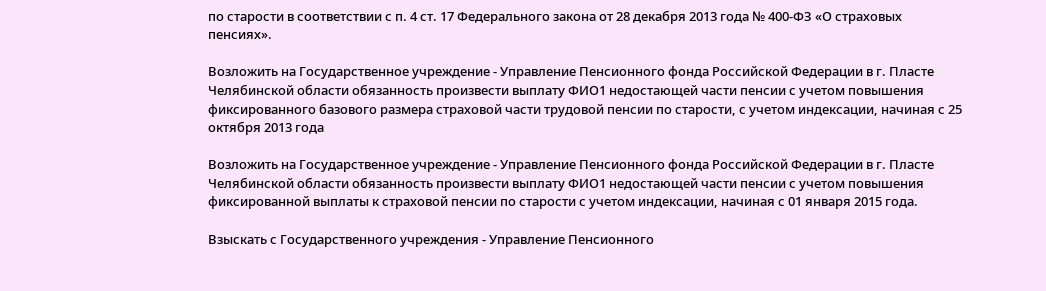по старости в соответствии с п. 4 ст. 17 Федерального закона от 28 декабря 2013 года № 400-ФЗ «О страховых пенсиях».

Возложить на Государственное учреждение - Управление Пенсионного фонда Российской Федерации в г. Пласте Челябинской области обязанность произвести выплату ФИО1 недостающей части пенсии с учетом повышения фиксированного базового размера страховой части трудовой пенсии по старости, с учетом индексации, начиная с 25 октября 2013 года

Возложить на Государственное учреждение - Управление Пенсионного фонда Российской Федерации в г. Пласте Челябинской области обязанность произвести выплату ФИО1 недостающей части пенсии с учетом повышения фиксированной выплаты к страховой пенсии по старости с учетом индексации, начиная с 01 января 2015 года.

Взыскать с Государственного учреждения - Управление Пенсионного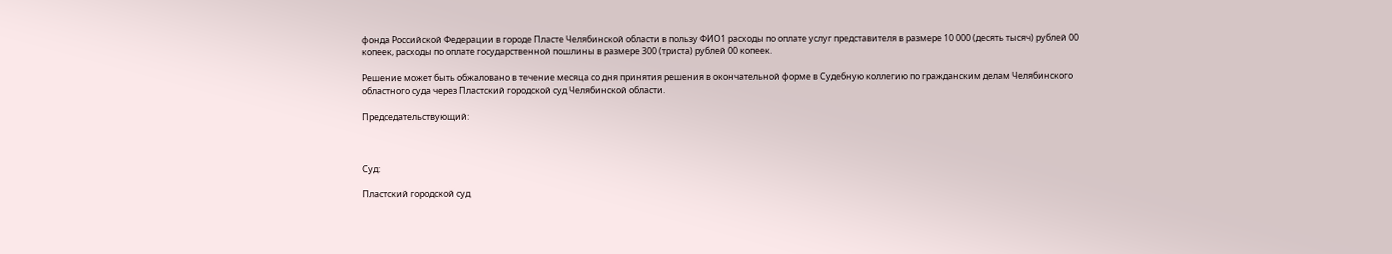фонда Российской Федерации в городе Пласте Челябинской области в пользу ФИО1 расходы по оплате услуг представителя в размере 10 000 (десять тысяч) рублей 00 копеек, расходы по оплате государственной пошлины в размере 300 (триста) рублей 00 копеек.

Решение может быть обжаловано в течение месяца со дня принятия решения в окончательной форме в Судебную коллегию по гражданским делам Челябинского областного суда через Пластский городской суд Челябинской области.

Председательствующий:



Суд:

Пластский городской суд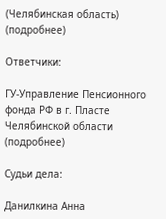(Челябинская область) (подробнее)

Ответчики:

ГУ-Управление Пенсионного фонда РФ в г. Пласте Челябинской области (подробнее)

Судьи дела:

Данилкина Анна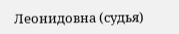Леонидовна (судья)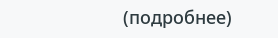(подробнее)